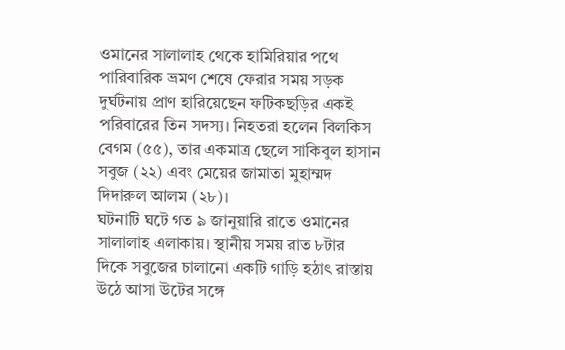ওমানের সালালাহ থেকে হামিরিয়ার পথে পারিবারিক ভ্রমণ শেষে ফেরার সময় সড়ক দুর্ঘটনায় প্রাণ হারিয়েছেন ফটিকছড়ির একই পরিবারের তিন সদস্য। নিহতরা হলেন বিলকিস বেগম (৫৫), তার একমাত্র ছেলে সাকিবুল হাসান সবুজ (২২) এবং মেয়ের জামাতা মুহাম্মদ দিদারুল আলম (২৮)।
ঘটনাটি ঘটে গত ৯ জানুয়ারি রাতে ওমানের সালালাহ এলাকায়। স্থানীয় সময় রাত ৮টার দিকে সবুজের চালানো একটি গাড়ি হঠাৎ রাস্তায় উঠে আসা উটের সঙ্গে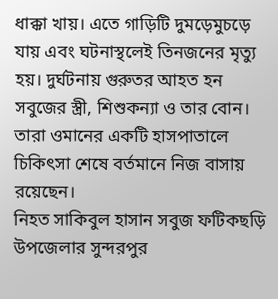ধাক্কা খায়। এতে গাড়িটি দুমড়েমুচড়ে যায় এবং ঘটনাস্থলেই তিনজনের মৃত্যু হয়। দুর্ঘটনায় গুরুতর আহত হন সবুজের স্ত্রী, শিশুকন্যা ও তার বোন। তারা ওমানের একটি হাসপাতালে চিকিৎসা শেষে বর্তমানে নিজ বাসায় রয়েছেন।
নিহত সাকিবুল হাসান সবুজ ফটিকছড়ি উপজেলার সুন্দরপুর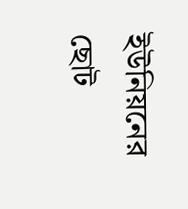ইউনিয়নের ছোট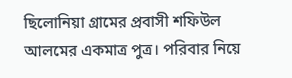ছিলোনিয়া গ্রামের প্রবাসী শফিউল আলমের একমাত্র পুত্র। পরিবার নিয়ে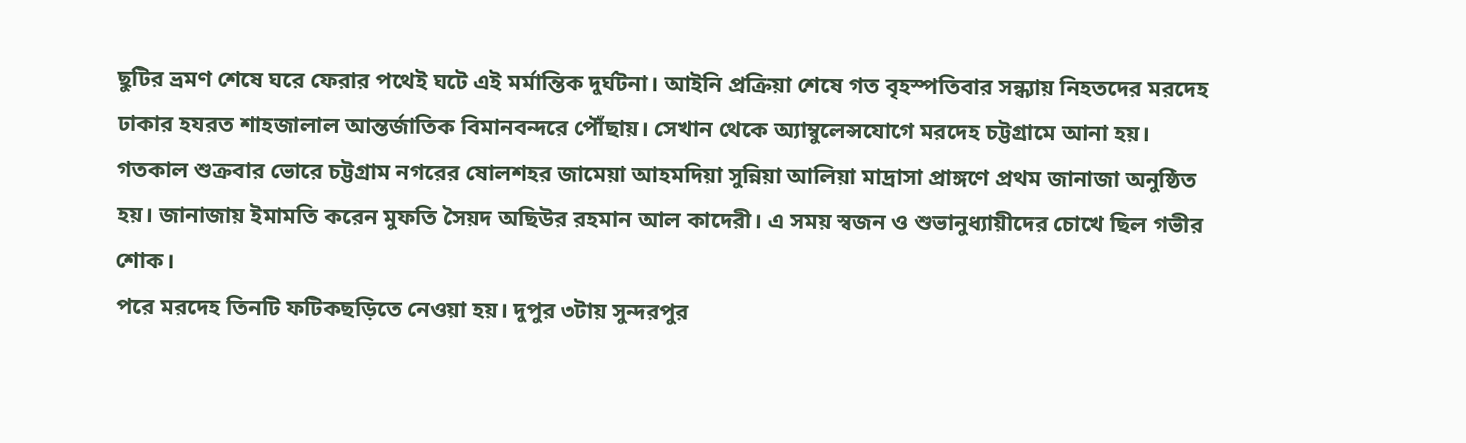ছুটির ভ্রমণ শেষে ঘরে ফেরার পথেই ঘটে এই মর্মান্তিক দুর্ঘটনা। আইনি প্রক্রিয়া শেষে গত বৃহস্পতিবার সন্ধ্যায় নিহতদের মরদেহ ঢাকার হযরত শাহজালাল আন্তর্জাতিক বিমানবন্দরে পৌঁছায়। সেখান থেকে অ্যাম্বুলেন্সযোগে মরদেহ চট্টগ্রামে আনা হয়। গতকাল শুক্রবার ভোরে চট্টগ্রাম নগরের ষোলশহর জামেয়া আহমদিয়া সুন্নিয়া আলিয়া মাদ্রাসা প্রাঙ্গণে প্রথম জানাজা অনুষ্ঠিত হয়। জানাজায় ইমামতি করেন মুফতি সৈয়দ অছিউর রহমান আল কাদেরী। এ সময় স্বজন ও শুভানুধ্যায়ীদের চোখে ছিল গভীর শোক।
পরে মরদেহ তিনটি ফটিকছড়িতে নেওয়া হয়। দুপুর ৩টায় সুন্দরপুর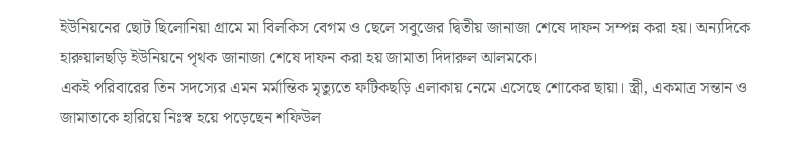ইউনিয়নের ছোট ছিলোনিয়া গ্রামে মা বিলকিস বেগম ও ছেলে সবুজের দ্বিতীয় জানাজা শেষে দাফন সম্পন্ন করা হয়। অন্যদিকে হারুয়ালছড়ি ইউনিয়নে পৃথক জানাজা শেষে দাফন করা হয় জামাতা দিদারুল আলমকে।
একই পরিবারের তিন সদস্যের এমন মর্মান্তিক মৃত্যুতে ফটিকছড়ি এলাকায় নেমে এসেছে শোকের ছায়া। স্ত্রী, একমাত্র সন্তান ও জামাতাকে হারিয়ে নিঃস্ব হয়ে পড়েছেন শফিউল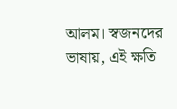আলম। স্বজনদের ভাষায়, এই ক্ষতি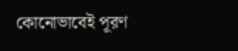কোনোভাবেই পূরণ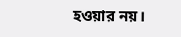হওয়ার নয়।